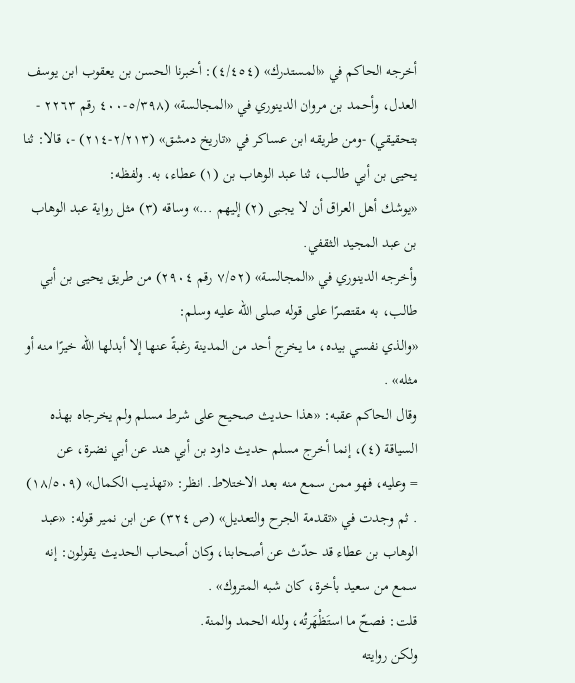أخرجه الحاكم في «المستدرك» (٤/٤٥٤): أخبرنا الحسن بن يعقوب ابن يوسف العدل، وأحمد بن مروان الدينوري في «المجالسة» (٥/٣٩٨-٤٠٠ رقم ٢٢٦٣ - بتحقيقي) -ومن طريقه ابن عساكر في «تاريخ دمشق» (٢/٢١٣-٢١٤) -، قالا: ثنا يحيى بن أبي طالب، ثنا عبد الوهاب بن (١) عطاء، به. ولفظه:
«يوشك أهل العراق أن لا يجبى (٢) إليهم ...» وساقه (٣) مثل رواية عبد الوهاب بن عبد المجيد الثقفي.
وأخرجه الدينوري في «المجالسة» (٧/٥٢ رقم ٢٩٠٤) من طريق يحيى بن أبي طالب، به مقتصرًا على قوله صلى الله عليه وسلم:
«والذي نفسي بيده، ما يخرج أحد من المدينة رغبةً عنها إلا أبدلها الله خيرًا منه أو مثله» .
وقال الحاكم عقبه: «هذا حديث صحيح على شرط مسلم ولم يخرجاه بهذه السياقة (٤)، إنما أخرج مسلم حديث داود بن أبي هند عن أبي نضرة، عن
= وعليه، فهو ممن سمع منه بعد الاختلاط. انظر: «تهذيب الكمال» (١٨/٥٠٩) . ثم وجدت في «تقدمة الجرح والتعديل» (ص ٣٢٤) عن ابن نمير قوله: «عبد الوهاب بن عطاء قد حدّث عن أصحابنا، وكان أصحاب الحديث يقولون: إنه سمع من سعيد بأخرة، كان شبه المتروك» .
قلت: فصحّ ما استَظْهَرتُه، ولله الحمد والمنة.
ولكن روايته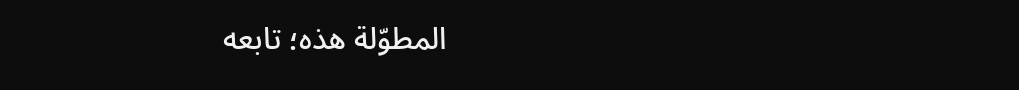المطوّلة هذه؛ تابعه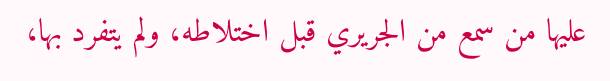عليها من سمع من الجريري قبل اختلاطه، ولم يتفرد بها،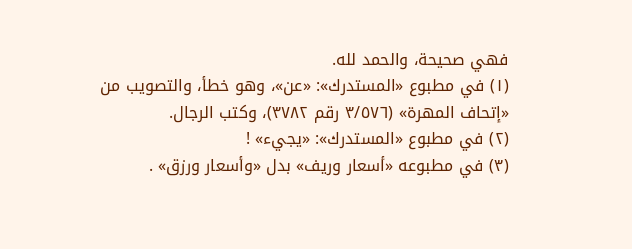فهي صحيحة، والحمد لله.
(١) في مطبوع «المستدرك»: «عن»، وهو خطأ، والتصويب من «إتحاف المهرة» (٣/٥٧٦ رقم ٣٧٨٢)، وكتب الرجال.
(٢) في مطبوع «المستدرك»: «يجيء» !
(٣) في مطبوعه «أسعار وريف» بدل «وأسعار ورزق» .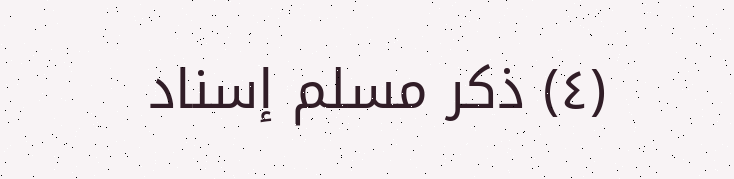(٤) ذكر مسلم إسناد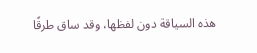هذه السياقة دون لفظها، وقد ساق طرقًا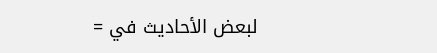لبعض الأحاديث في =